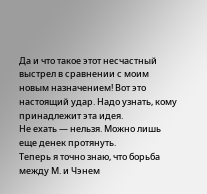Да и что такое этот несчастный выстрел в сравнении с моим новым назначением! Вот это настоящий удар. Надо узнать, кому принадлежит эта идея.
Не ехать — нельзя. Можно лишь еще денек протянуть.
Теперь я точно знаю, что борьба между М. и Чэнем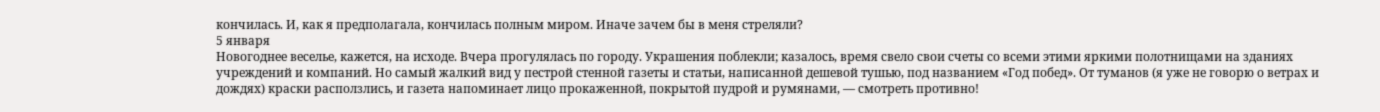кончилась. И, как я предполагала, кончилась полным миром. Иначе зачем бы в меня стреляли?
5 января
Новогоднее веселье, кажется, на исходе. Вчера прогулялась по городу. Украшения поблекли; казалось, время свело свои счеты со всеми этими яркими полотнищами на зданиях учреждений и компаний. Но самый жалкий вид у пестрой стенной газеты и статьи, написанной дешевой тушью, под названием «Год побед». От туманов (я уже не говорю о ветрах и дождях) краски расползлись, и газета напоминает лицо прокаженной, покрытой пудрой и румянами, — смотреть противно!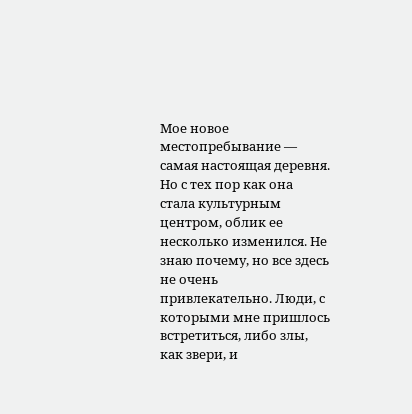Мое новое местопребывание — самая настоящая деревня. Но с тех пор как она стала культурным центром, облик ее несколько изменился. Не знаю почему, но все здесь не очень привлекательно. Люди, с которыми мне пришлось встретиться, либо злы, как звери, и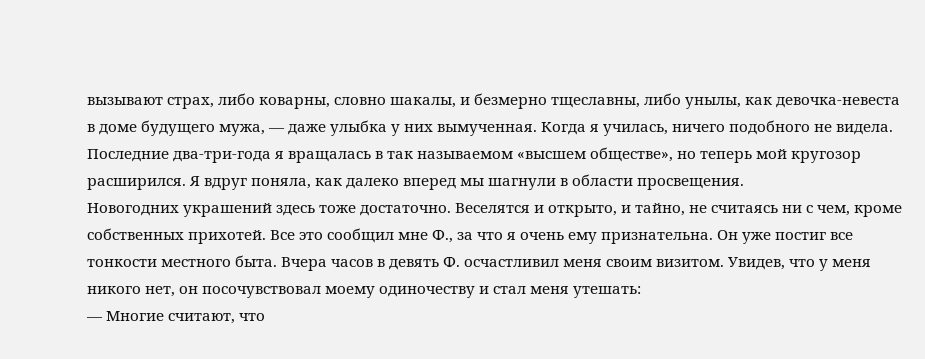вызывают страх, либо коварны, словно шакалы, и безмерно тщеславны, либо унылы, как девочка-невеста в доме будущего мужа, — даже улыбка у них вымученная. Когда я училась, ничего подобного не видела. Последние два-три-года я вращалась в так называемом «высшем обществе», но теперь мой кругозор расширился. Я вдруг поняла, как далеко вперед мы шагнули в области просвещения.
Новогодних украшений здесь тоже достаточно. Веселятся и открыто, и тайно, не считаясь ни с чем, кроме собственных прихотей. Все это сообщил мне Ф., за что я очень ему признательна. Он уже постиг все тонкости местного быта. Вчера часов в девять Ф. осчастливил меня своим визитом. Увидев, что у меня никого нет, он посочувствовал моему одиночеству и стал меня утешать:
— Многие считают, что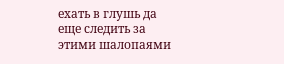ехать в глушь да еще следить за этими шалопаями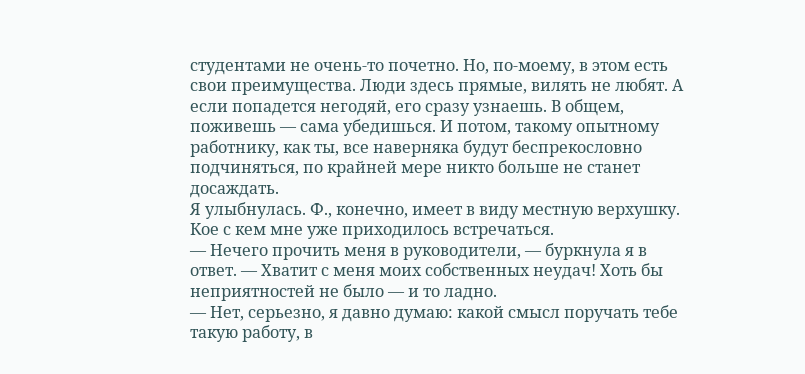студентами не очень-то почетно. Но, по-моему, в этом есть свои преимущества. Люди здесь прямые, вилять не любят. А если попадется негодяй, его сразу узнаешь. В общем, поживешь — сама убедишься. И потом, такому опытному работнику, как ты, все наверняка будут беспрекословно подчиняться, по крайней мере никто больше не станет досаждать.
Я улыбнулась. Ф., конечно, имеет в виду местную верхушку. Кое с кем мне уже приходилось встречаться.
— Нечего прочить меня в руководители, — буркнула я в ответ. — Хватит с меня моих собственных неудач! Хоть бы неприятностей не было — и то ладно.
— Нет, серьезно, я давно думаю: какой смысл поручать тебе такую работу, в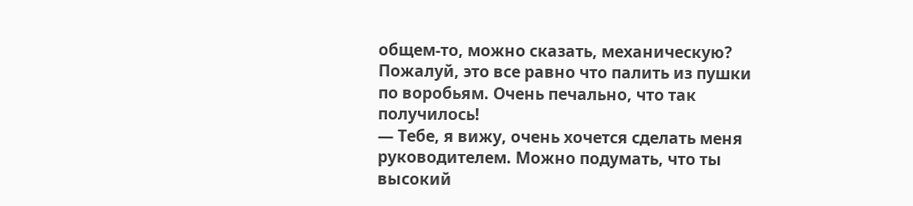общем-то, можно сказать, механическую? Пожалуй, это все равно что палить из пушки по воробьям. Очень печально, что так получилось!
— Тебе, я вижу, очень хочется сделать меня руководителем. Можно подумать, что ты высокий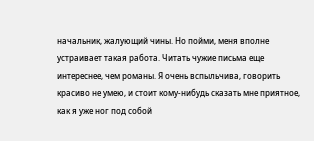начальник, жалующий чины. Но пойми, меня вполне устраивает такая работа. Читать чужие письма еще интереснее, чем романы. Я очень вспыльчива, говорить красиво не умею, и стоит кому-нибудь сказать мне приятное, как я уже ног под собой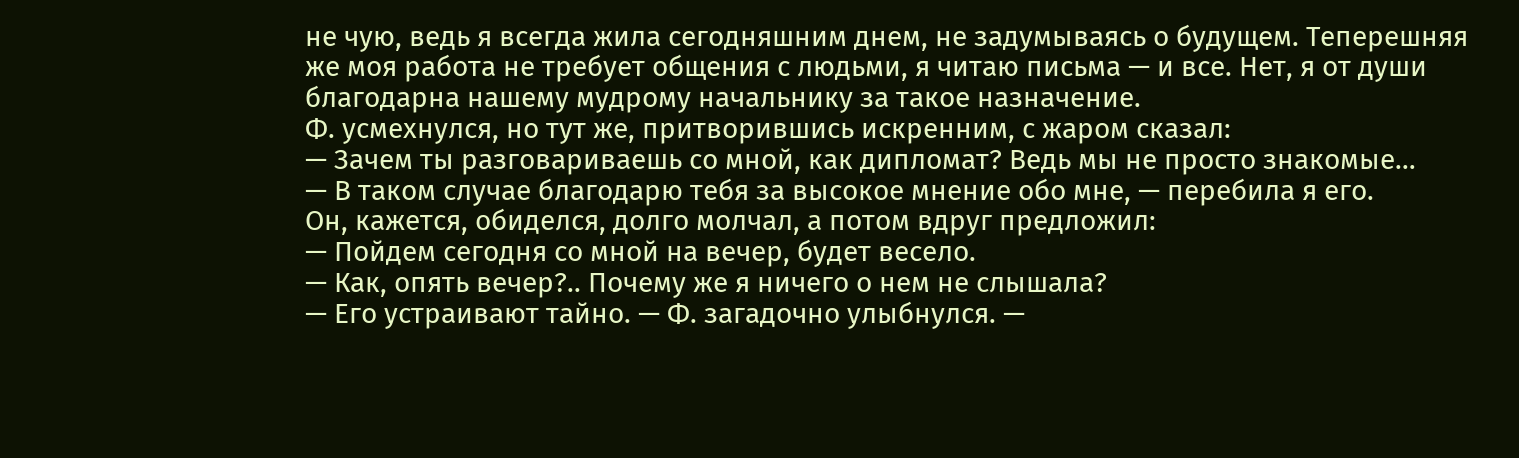не чую, ведь я всегда жила сегодняшним днем, не задумываясь о будущем. Теперешняя же моя работа не требует общения с людьми, я читаю письма — и все. Нет, я от души благодарна нашему мудрому начальнику за такое назначение.
Ф. усмехнулся, но тут же, притворившись искренним, с жаром сказал:
— Зачем ты разговариваешь со мной, как дипломат? Ведь мы не просто знакомые…
— В таком случае благодарю тебя за высокое мнение обо мне, — перебила я его.
Он, кажется, обиделся, долго молчал, а потом вдруг предложил:
— Пойдем сегодня со мной на вечер, будет весело.
— Как, опять вечер?.. Почему же я ничего о нем не слышала?
— Его устраивают тайно. — Ф. загадочно улыбнулся. —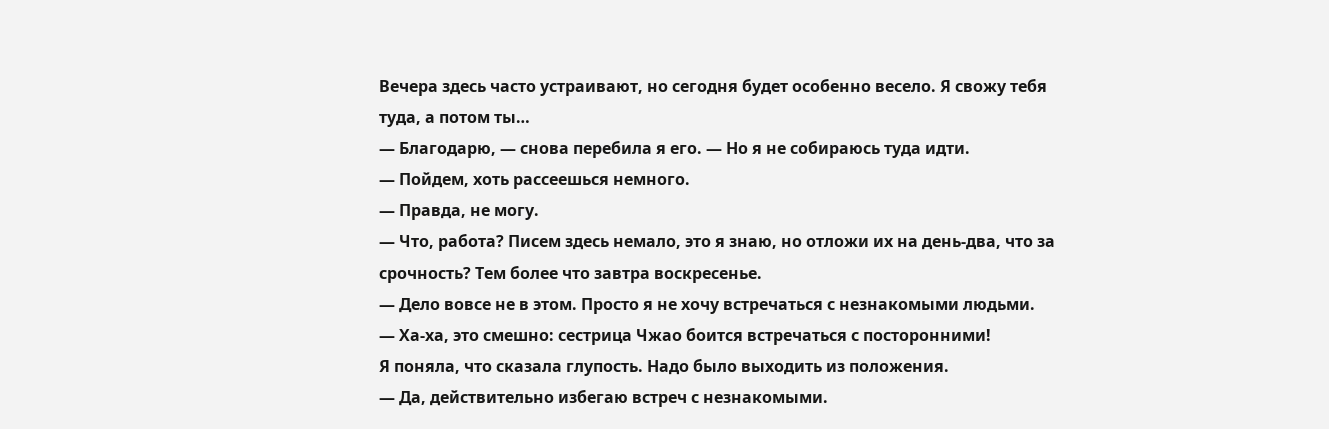Вечера здесь часто устраивают, но сегодня будет особенно весело. Я свожу тебя туда, а потом ты…
— Благодарю, — снова перебила я его. — Но я не собираюсь туда идти.
— Пойдем, хоть рассеешься немного.
— Правда, не могу.
— Что, работа? Писем здесь немало, это я знаю, но отложи их на день-два, что за срочность? Тем более что завтра воскресенье.
— Дело вовсе не в этом. Просто я не хочу встречаться с незнакомыми людьми.
— Ха-ха, это смешно: сестрица Чжао боится встречаться с посторонними!
Я поняла, что сказала глупость. Надо было выходить из положения.
— Да, действительно избегаю встреч с незнакомыми.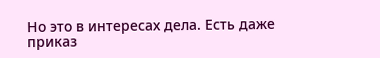Но это в интересах дела. Есть даже приказ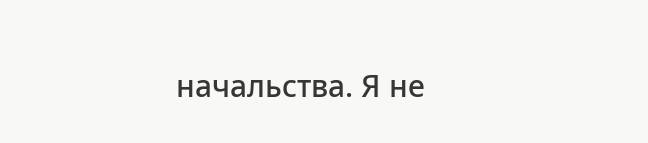начальства. Я не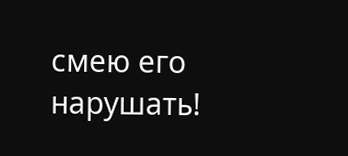смею его нарушать!